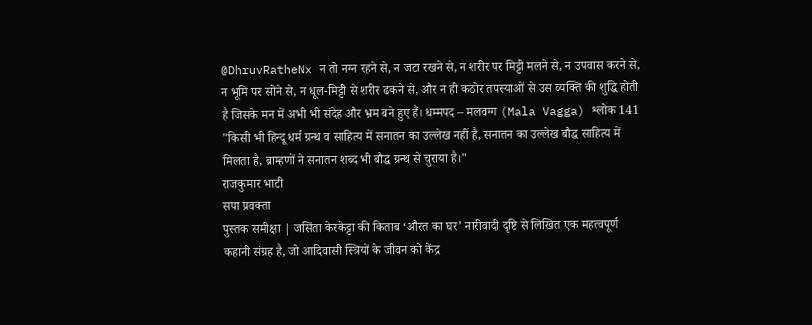@DhruvRatheNx न तो नग्न रहने से, न जटा रखने से, न शरीर पर मिट्टी मलने से, न उपवास करने से, न भूमि पर सोने से, न धूल-मिट्टी से शरीर ढकने से, और न ही कठोर तपस्याओं से उस व्यक्ति की शुद्धि होती है जिसके मन में अभी भी संदेह और भ्रम बने हुए हैं। धम्मपद – मलवग्ग (Mala Vagga) श्लोक 141
"किसी भी हिन्दू धर्म ग्रन्थ व साहित्य में सनातन का उल्लेख नहीं है, सनातन का उल्लेख बौद्ध साहित्य में मिलता है, ब्राम्हणों ने सनातन शब्द भी बौद्ध ग्रन्थ से चुराया है।"
राजकुमार भाटी
सपा प्रवक्ता
पुस्तक समीक्षा | जसिंता केरकेट्टा की किताब ‘औरत का घर’ नारीवादी दृष्टि से लिखित एक महत्वपूर्ण कहानी संग्रह है, जो आदिवासी स्त्रियों के जीवन को केंद्र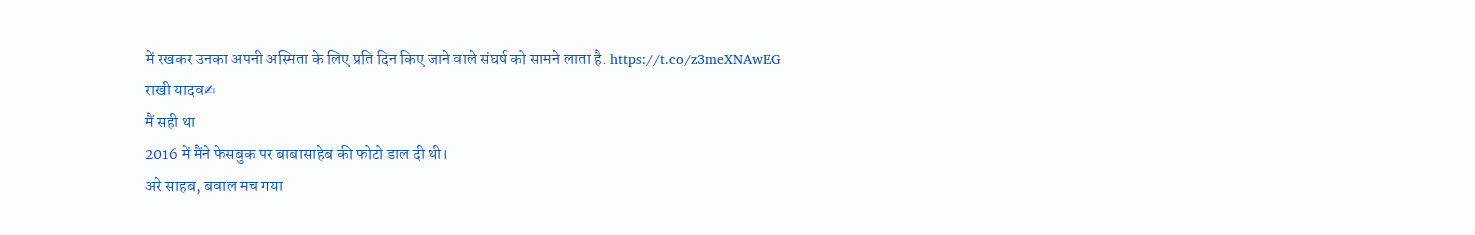में रखकर उनका अपनी अस्मिता के लिए प्रति दिन किए जाने वाले संघर्ष को सामने लाता है. https://t.co/z3meXNAwEG
राखी यादव✍
मैं सही था
2016 में मैंने फेसबुक पर बाबासाहेब की फोटो डाल दी थी।
अरे साहब, बवाल मच गया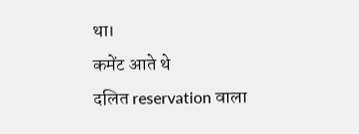था।
कमेंट आते थे
दलित reservation वाला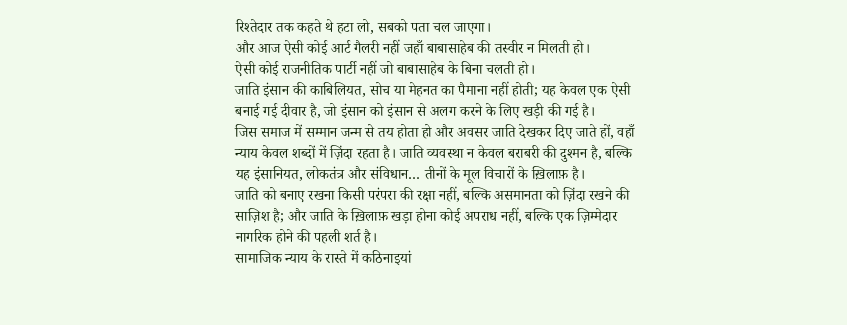रिश्तेदार तक कहते थे हटा लो, सबको पता चल जाएगा।
और आज ऐसी कोई आर्ट गैलरी नहीं जहाँ बाबासाहेब की तस्वीर न मिलती हो।
ऐसी कोई राजनीतिक पार्टी नहीं जो बाबासाहेब के बिना चलती हो।
जाति इंसान की काबिलियत, सोच या मेहनत का पैमाना नहीं होती; यह केवल एक ऐसी बनाई गई दीवार है, जो इंसान को इंसान से अलग करने के लिए खड़ी की गई है।
जिस समाज में सम्मान जन्म से तय होता हो और अवसर जाति देखकर दिए जाते हों, वहाँ न्याय केवल शब्दों में ज़िंदा रहता है। जाति व्यवस्था न केवल बराबरी की दुश्मन है, बल्कि यह इंसानियत, लोकतंत्र और संविधान… तीनों के मूल विचारों के ख़िलाफ़ है।
जाति को बनाए रखना किसी परंपरा की रक्षा नहीं, बल्कि असमानता को ज़िंदा रखने की साज़िश है; और जाति के ख़िलाफ़ खड़ा होना कोई अपराध नहीं, बल्कि एक ज़िम्मेदार नागरिक होने की पहली शर्त है।
सामाजिक न्याय के रास्ते में कठिनाइयां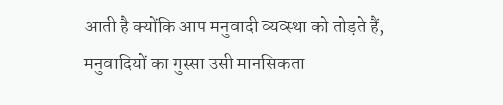आती है क्योंकि आप मनुवादी व्यव्स्था को तोड़ते हैं, मनुवादियों का गुस्सा उसी मानसिकता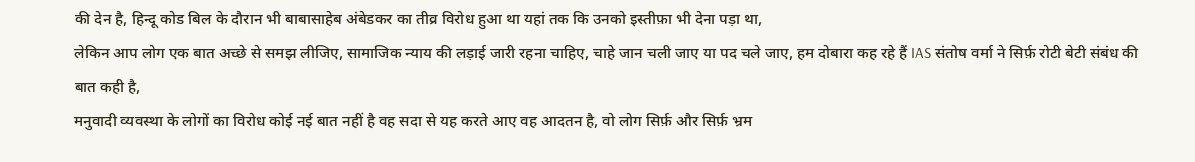की देन है, हिन्दू कोड बिल के दौरान भी बाबासाहेब अंबेडकर का तीव्र विरोध हुआ था यहां तक कि उनको इस्तीफ़ा भी देना पड़ा था,
लेकिन आप लोग एक बात अच्छे से समझ लीजिए, सामाजिक न्याय की लड़ाई जारी रहना चाहिए, चाहे जान चली जाए या पद चले जाए, हम दोबारा कह रहे हैं IAS संतोष वर्मा ने सिर्फ़ रोटी बेटी संबंध की बात कही है,
मनुवादी व्यवस्था के लोगों का विरोध कोई नई बात नहीं है वह सदा से यह करते आए वह आदतन है, वो लोग सिर्फ़ और सिर्फ़ भ्रम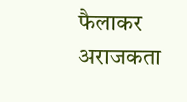फैलाकर अराजकता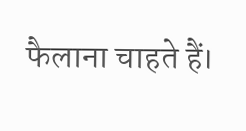फैलाना चाहते हैं।